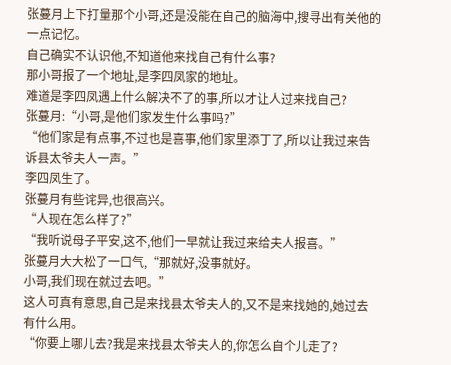张蔓月上下打量那个小哥,还是没能在自己的脑海中,搜寻出有关他的一点记忆。
自己确实不认识他,不知道他来找自己有什么事?
那小哥报了一个地址,是李四凤家的地址。
难道是李四凤遇上什么解决不了的事,所以才让人过来找自己?
张蔓月:“小哥,是他们家发生什么事吗?”
“他们家是有点事,不过也是喜事,他们家里添丁了,所以让我过来告诉县太爷夫人一声。”
李四凤生了。
张蔓月有些诧异,也很高兴。
“人现在怎么样了?”
“我听说母子平安,这不,他们一早就让我过来给夫人报喜。”
张蔓月大大松了一口气,“那就好,没事就好。
小哥,我们现在就过去吧。”
这人可真有意思,自己是来找县太爷夫人的,又不是来找她的,她过去有什么用。
“你要上哪儿去?我是来找县太爷夫人的,你怎么自个儿走了?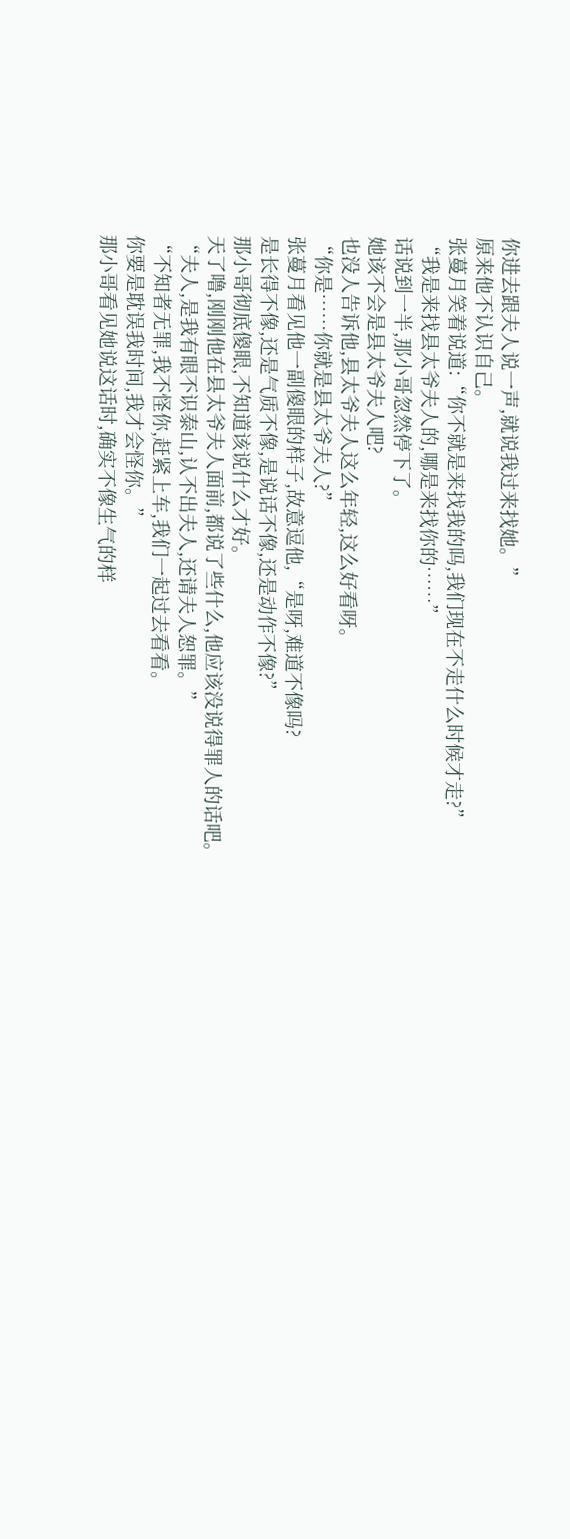你进去跟夫人说一声,就说我过来找她。”
原来他不认识自己。
张蔓月笑着说道:“你不就是来找我的吗,我们现在不走什么时候才走?”
“我是来找县太爷夫人的,哪是来找你的……”
话说到一半,那小哥忽然停下了。
她该不会是县太爷夫人吧?
也没人告诉他,县太爷夫人这么年轻,这么好看呀。
“你是……你就是县太爷夫人?”
张蔓月看见他一副傻眼的样子,故意逗他,“是呀,难道不像吗?
是长得不像,还是气质不像,是说话不像,还是动作不像?”
那小哥彻底傻眼,不知道该说什么才好。
天了噜,刚刚他在县太爷夫人面前,都说了些什么,他应该没说得罪人的话吧。
“夫人,是我有眼不识泰山,认不出夫人,还请夫人恕罪。”
“不知者无罪,我不怪你,赶紧上车,我们一起过去看看。
你要是耽误我时间,我才会怪你。”
那小哥看见她说这话时,确实不像生气的样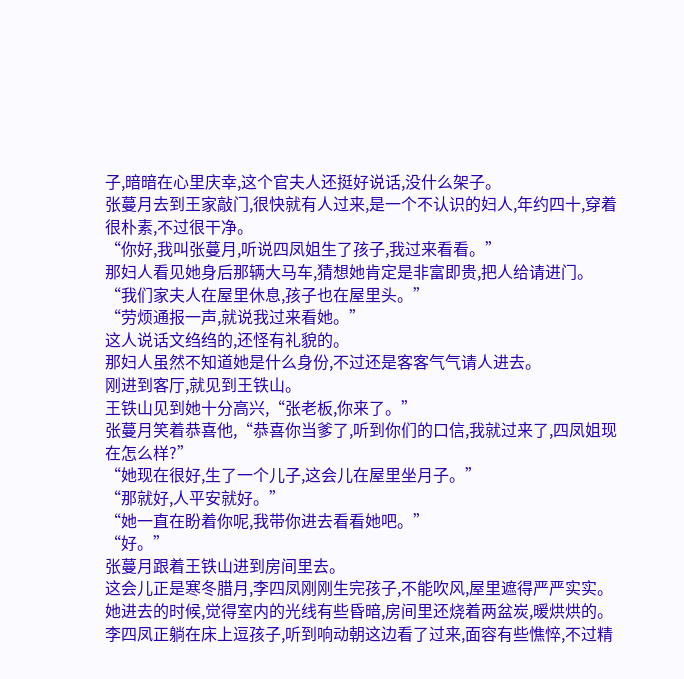子,暗暗在心里庆幸,这个官夫人还挺好说话,没什么架子。
张蔓月去到王家敲门,很快就有人过来,是一个不认识的妇人,年约四十,穿着很朴素,不过很干净。
“你好,我叫张蔓月,听说四凤姐生了孩子,我过来看看。”
那妇人看见她身后那辆大马车,猜想她肯定是非富即贵,把人给请进门。
“我们家夫人在屋里休息,孩子也在屋里头。”
“劳烦通报一声,就说我过来看她。”
这人说话文绉绉的,还怪有礼貌的。
那妇人虽然不知道她是什么身份,不过还是客客气气请人进去。
刚进到客厅,就见到王铁山。
王铁山见到她十分高兴,“张老板,你来了。”
张蔓月笑着恭喜他,“恭喜你当爹了,听到你们的口信,我就过来了,四凤姐现在怎么样?”
“她现在很好,生了一个儿子,这会儿在屋里坐月子。”
“那就好,人平安就好。”
“她一直在盼着你呢,我带你进去看看她吧。”
“好。”
张蔓月跟着王铁山进到房间里去。
这会儿正是寒冬腊月,李四凤刚刚生完孩子,不能吹风,屋里遮得严严实实。
她进去的时候,觉得室内的光线有些昏暗,房间里还烧着两盆炭,暖烘烘的。
李四凤正躺在床上逗孩子,听到响动朝这边看了过来,面容有些憔悴,不过精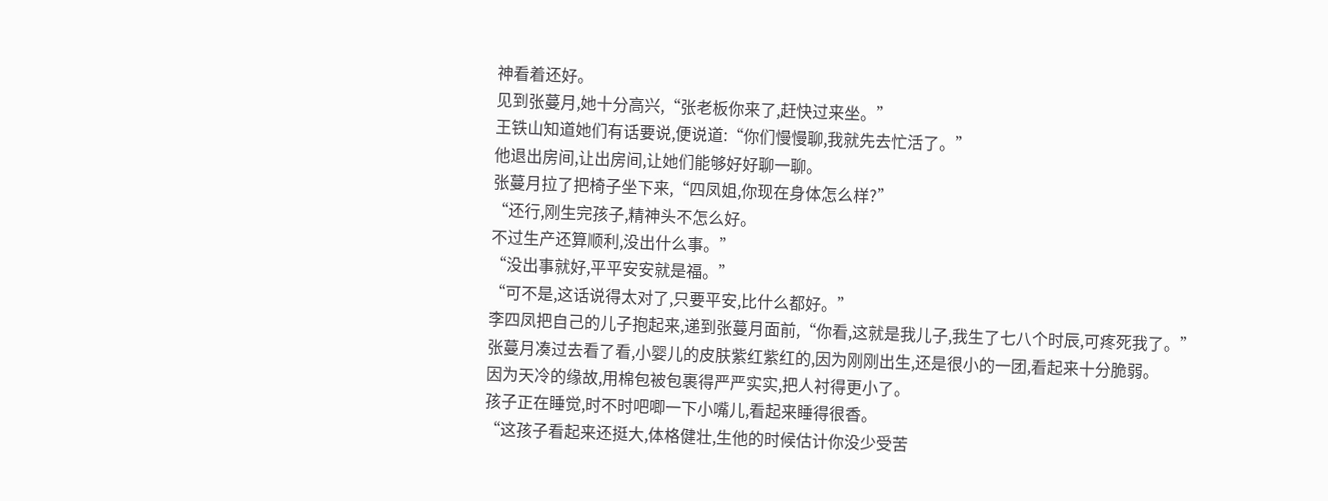神看着还好。
见到张蔓月,她十分高兴,“张老板你来了,赶快过来坐。”
王铁山知道她们有话要说,便说道:“你们慢慢聊,我就先去忙活了。”
他退出房间,让出房间,让她们能够好好聊一聊。
张蔓月拉了把椅子坐下来,“四凤姐,你现在身体怎么样?”
“还行,刚生完孩子,精神头不怎么好。
不过生产还算顺利,没出什么事。”
“没出事就好,平平安安就是福。”
“可不是,这话说得太对了,只要平安,比什么都好。”
李四凤把自己的儿子抱起来,递到张蔓月面前,“你看,这就是我儿子,我生了七八个时辰,可疼死我了。”
张蔓月凑过去看了看,小婴儿的皮肤紫红紫红的,因为刚刚出生,还是很小的一团,看起来十分脆弱。
因为天冷的缘故,用棉包被包裹得严严实实,把人衬得更小了。
孩子正在睡觉,时不时吧唧一下小嘴儿,看起来睡得很香。
“这孩子看起来还挺大,体格健壮,生他的时候估计你没少受苦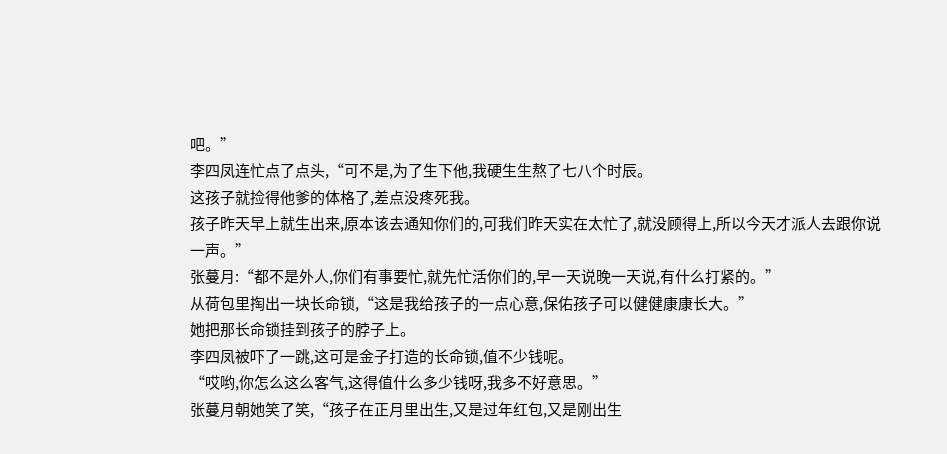吧。”
李四凤连忙点了点头,“可不是,为了生下他,我硬生生熬了七八个时辰。
这孩子就捡得他爹的体格了,差点没疼死我。
孩子昨天早上就生出来,原本该去通知你们的,可我们昨天实在太忙了,就没顾得上,所以今天才派人去跟你说一声。”
张蔓月:“都不是外人,你们有事要忙,就先忙活你们的,早一天说晚一天说,有什么打紧的。”
从荷包里掏出一块长命锁,“这是我给孩子的一点心意,保佑孩子可以健健康康长大。”
她把那长命锁挂到孩子的脖子上。
李四凤被吓了一跳,这可是金子打造的长命锁,值不少钱呢。
“哎哟,你怎么这么客气,这得值什么多少钱呀,我多不好意思。”
张蔓月朝她笑了笑,“孩子在正月里出生,又是过年红包,又是刚出生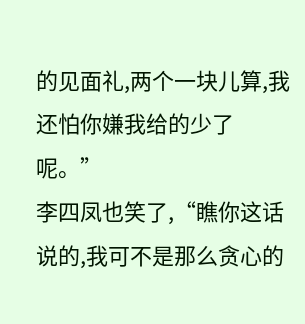的见面礼,两个一块儿算,我还怕你嫌我给的少了呢。”
李四凤也笑了,“瞧你这话说的,我可不是那么贪心的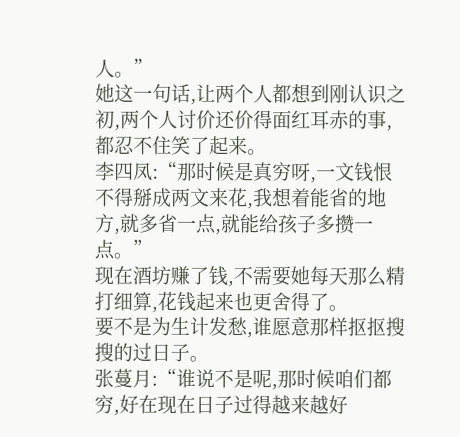人。”
她这一句话,让两个人都想到刚认识之初,两个人讨价还价得面红耳赤的事,都忍不住笑了起来。
李四凤:“那时候是真穷呀,一文钱恨不得掰成两文来花,我想着能省的地方,就多省一点,就能给孩子多攒一点。”
现在酒坊赚了钱,不需要她每天那么精打细算,花钱起来也更舍得了。
要不是为生计发愁,谁愿意那样抠抠搜搜的过日子。
张蔓月:“谁说不是呢,那时候咱们都穷,好在现在日子过得越来越好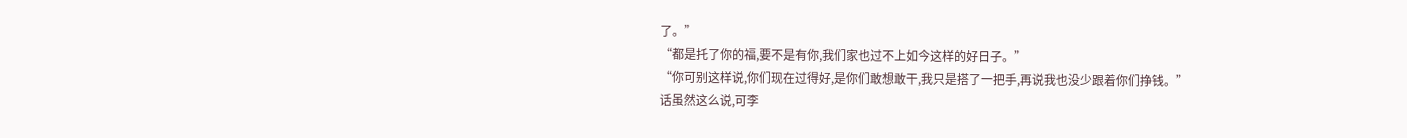了。”
“都是托了你的福,要不是有你,我们家也过不上如今这样的好日子。”
“你可别这样说,你们现在过得好,是你们敢想敢干,我只是搭了一把手,再说我也没少跟着你们挣钱。”
话虽然这么说,可李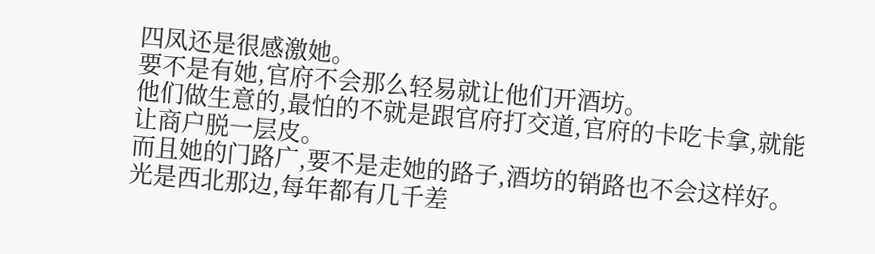四凤还是很感激她。
要不是有她,官府不会那么轻易就让他们开酒坊。
他们做生意的,最怕的不就是跟官府打交道,官府的卡吃卡拿,就能让商户脱一层皮。
而且她的门路广,要不是走她的路子,酒坊的销路也不会这样好。
光是西北那边,每年都有几千差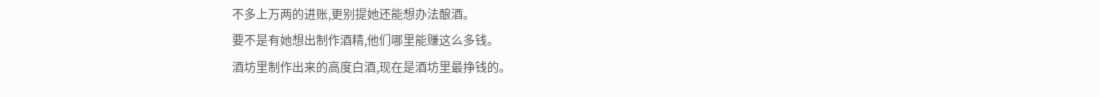不多上万两的进账,更别提她还能想办法酿酒。
要不是有她想出制作酒精,他们哪里能赚这么多钱。
酒坊里制作出来的高度白酒,现在是酒坊里最挣钱的。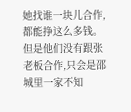她找谁一块儿合作,都能挣这么多钱。
但是他们没有跟张老板合作,只会是邵城里一家不知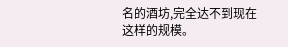名的酒坊,完全达不到现在这样的规模。